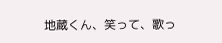地蔵くん、笑って、歌っ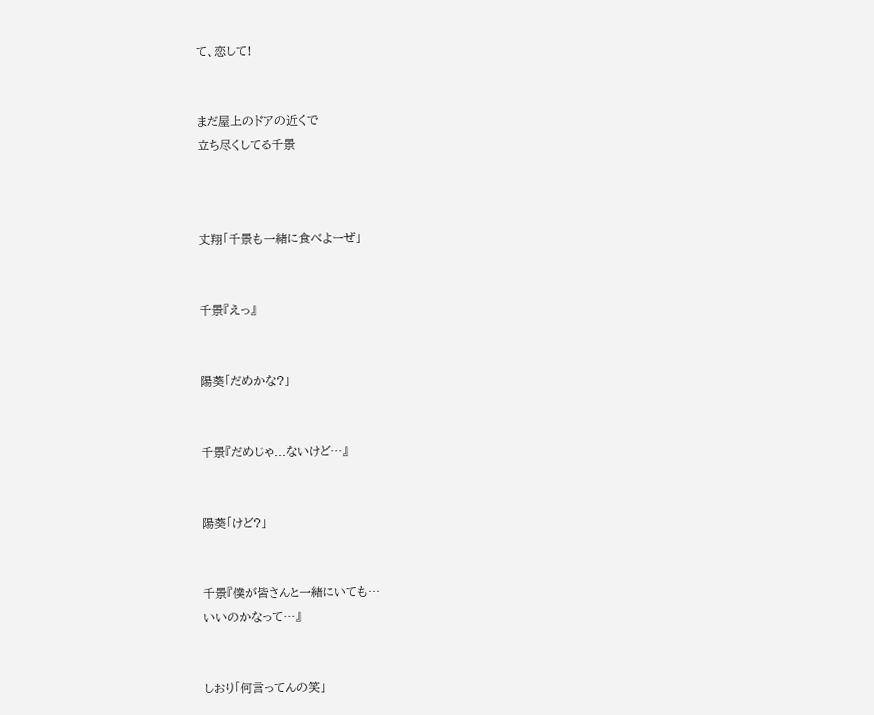て、恋して!


まだ屋上のドアの近くで
立ち尽くしてる千景



丈翔「千景も一緒に食べよーぜ」


千景『えっ』


陽葵「だめかな?」


千景『だめじゃ...ないけど…』


陽葵「けど?」


千景『僕が皆さんと一緒にいても…
いいのかなって…』


しおり「何言ってんの笑」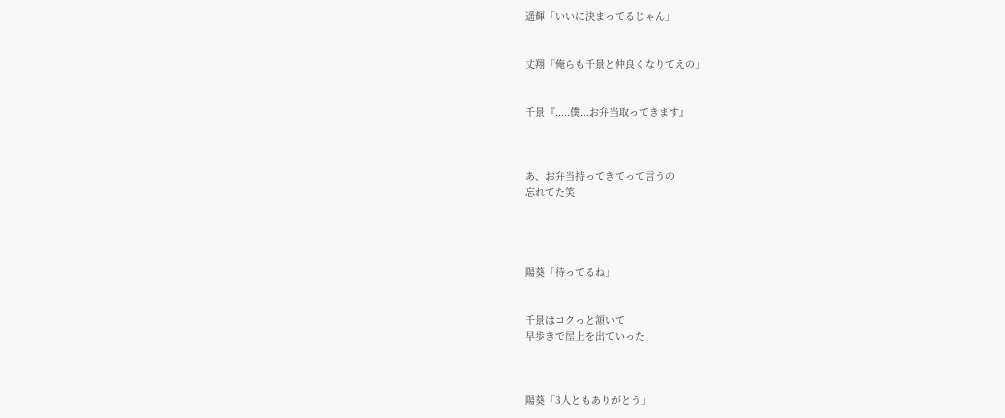遥輝「いいに決まってるじゃん」


丈翔「俺らも千景と仲良くなりてえの」


千景『.....僕...お弁当取ってきます』



あ、お弁当持ってきてって言うの
忘れてた笑




陽葵「待ってるね」


千景はコクっと頷いて
早歩きで屋上を出ていった



陽葵「3人ともありがとう」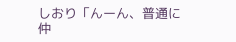しおり「んーん、普通に仲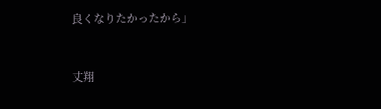良くなりたかったから」


丈翔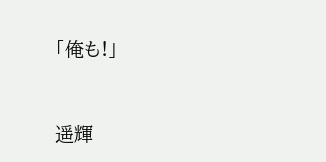「俺も!」


遥輝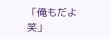「俺もだよ笑」